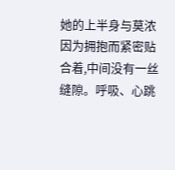她的上半身与莫浓因为拥抱而紧密贴合着,中间没有一丝缝隙。呼吸、心跳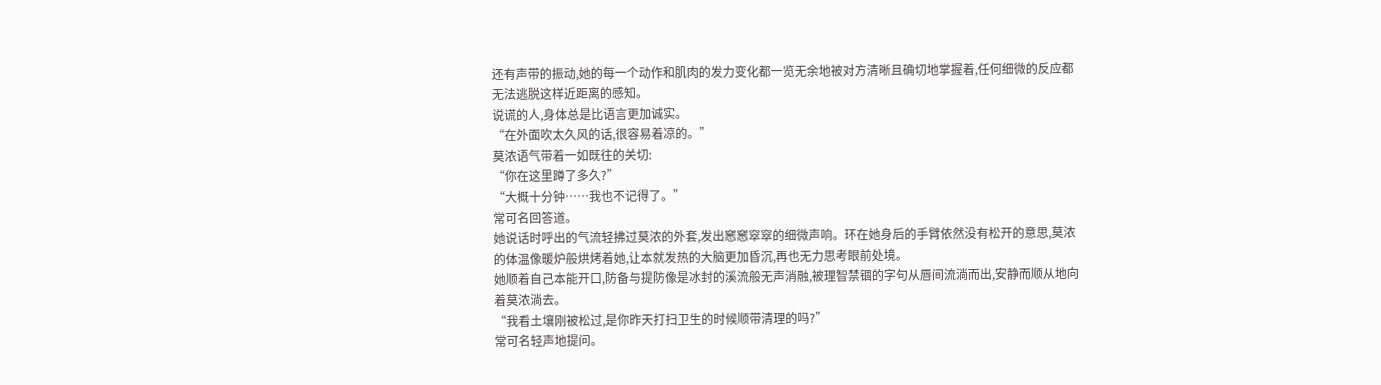还有声带的振动,她的每一个动作和肌肉的发力变化都一览无余地被对方清晰且确切地掌握着,任何细微的反应都无法逃脱这样近距离的感知。
说谎的人,身体总是比语言更加诚实。
“在外面吹太久风的话,很容易着凉的。”
莫浓语气带着一如既往的关切:
“你在这里蹲了多久?”
“大概十分钟……我也不记得了。”
常可名回答道。
她说话时呼出的气流轻拂过莫浓的外套,发出窸窸窣窣的细微声响。环在她身后的手臂依然没有松开的意思,莫浓的体温像暖炉般烘烤着她,让本就发热的大脑更加昏沉,再也无力思考眼前处境。
她顺着自己本能开口,防备与提防像是冰封的溪流般无声消融,被理智禁锢的字句从唇间流淌而出,安静而顺从地向着莫浓淌去。
“我看土壤刚被松过,是你昨天打扫卫生的时候顺带清理的吗?”
常可名轻声地提问。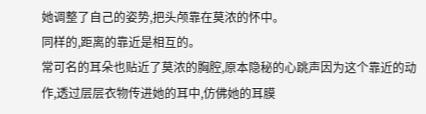她调整了自己的姿势,把头颅靠在莫浓的怀中。
同样的,距离的靠近是相互的。
常可名的耳朵也贴近了莫浓的胸腔,原本隐秘的心跳声因为这个靠近的动作,透过层层衣物传进她的耳中,仿佛她的耳膜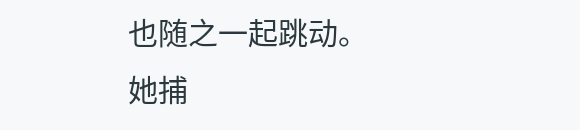也随之一起跳动。
她捕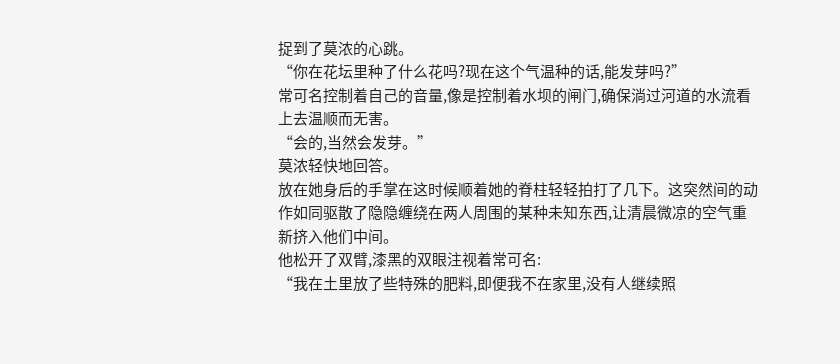捉到了莫浓的心跳。
“你在花坛里种了什么花吗?现在这个气温种的话,能发芽吗?”
常可名控制着自己的音量,像是控制着水坝的闸门,确保淌过河道的水流看上去温顺而无害。
“会的,当然会发芽。”
莫浓轻快地回答。
放在她身后的手掌在这时候顺着她的脊柱轻轻拍打了几下。这突然间的动作如同驱散了隐隐缠绕在两人周围的某种未知东西,让清晨微凉的空气重新挤入他们中间。
他松开了双臂,漆黑的双眼注视着常可名:
“我在土里放了些特殊的肥料,即便我不在家里,没有人继续照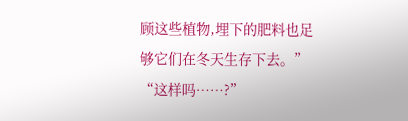顾这些植物,埋下的肥料也足够它们在冬天生存下去。”
“这样吗……?”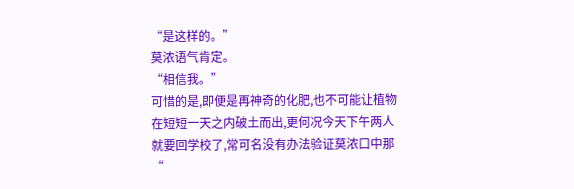“是这样的。”
莫浓语气肯定。
“相信我。”
可惜的是,即便是再神奇的化肥,也不可能让植物在短短一天之内破土而出,更何况今天下午两人就要回学校了,常可名没有办法验证莫浓口中那“